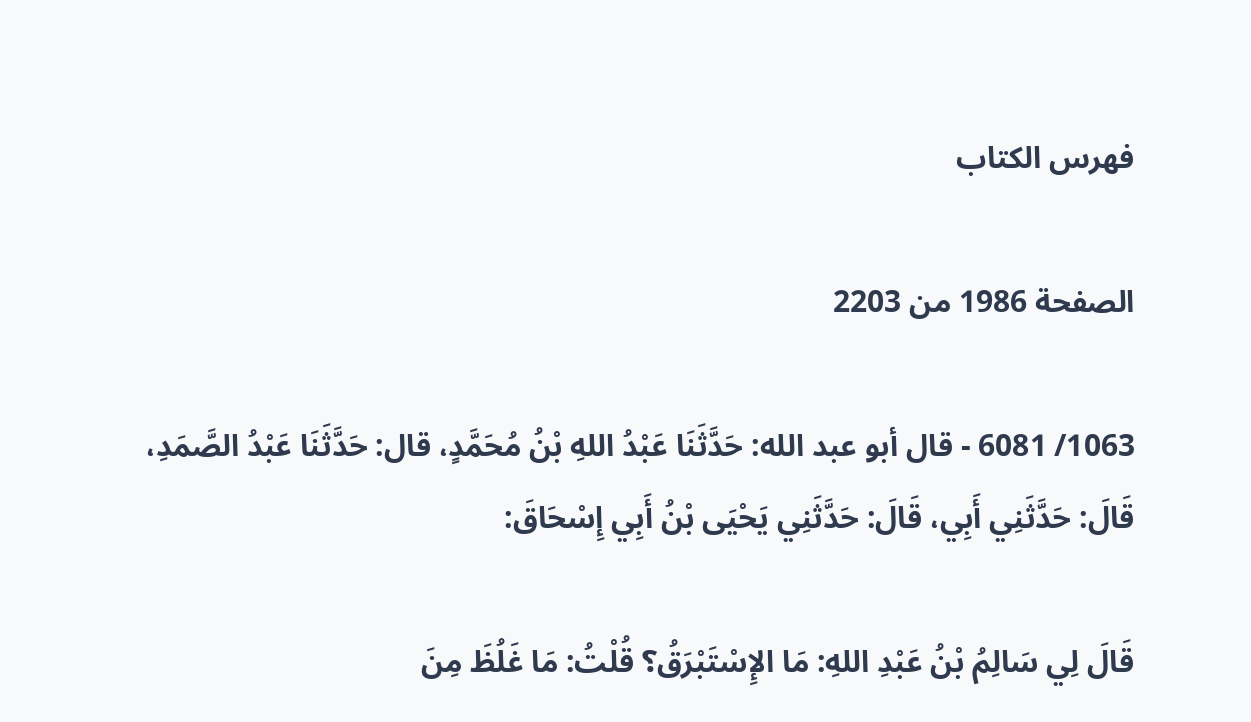فهرس الكتاب

الصفحة 1986 من 2203

1063/ 6081 - قال أبو عبد الله: حَدَّثَنَا عَبْدُ اللهِ بْنُ مُحَمَّدٍ، قال: حَدَّثَنَا عَبْدُ الصَّمَدِ، قَالَ: حَدَّثَنِي أَبِي، قَالَ: حَدَّثَنِي يَحْيَى بْنُ أَبِي إِسْحَاقَ:

قَالَ لِي سَالِمُ بْنُ عَبْدِ اللهِ: مَا الإِسْتَبْرَقُ؟ قُلْتُ: مَا غَلُظَ مِنَ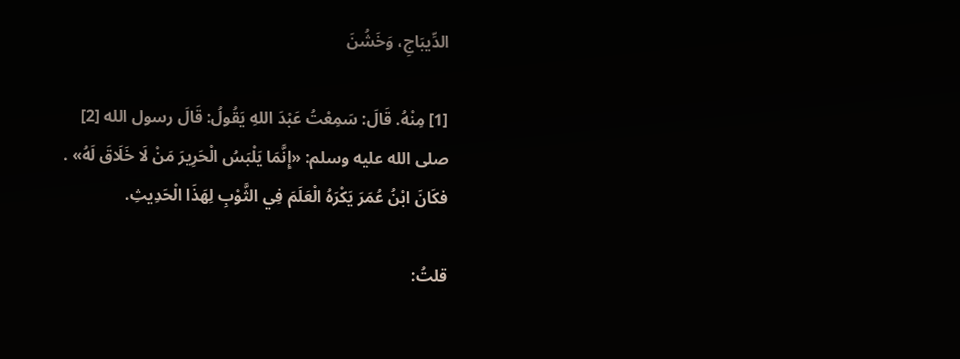الدِّيبَاجِ، وَخَشُنَ

[1] مِنْهُ. قَالَ: سَمِعْتُ عَبْدَ اللهِ يَقُولُ: قَالَ رسول الله [2] صلى الله عليه وسلم: «إِنَّمَا يَلْبَسُ الْحَرِيرَ مَنْ لَا خَلَاقَ لَهُ» . فكَانَ ابْنُ عُمَرَ يَكْرَهُ الْعَلَمَ فِي الثَّوْبِ لِهَذَا الْحَدِيثِ.

قلتُ: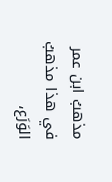مذهبُ ابن عمر في هذا مذهبُ الوَرَع،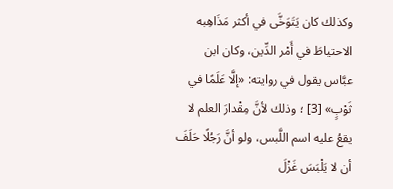وكذلك كان يَتَوَخَّى في أكثر مَذَاهِبه الاحتياطَ في أَمْر الدِّين، وكان ابن عبَّاس يقول في روايته: «إلَّا عَلَمًا في ثَوْبٍ» [3] ؛ وذلك لأنَّ مِقْدارَ العلم لا يقعُ عليه اسم اللَّبس، ولو أنَّ رَجُلًا حَلَفَ أن لا يَلْبَسَ غَزْلَ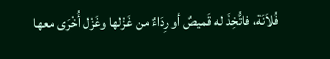فُلاَنَة، فاتُّخِذَ له قَميصٌ أو رِدَاءٌ من غَزْلها وغَزْل أُخْرَى معها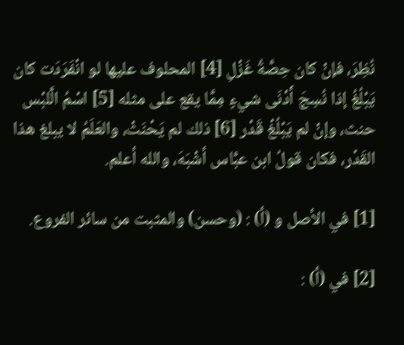نُظِرَ، فإنْ كان حِصَّةُ غَزْلِ [4] المحلوف عليها لو انْفَرَدَت كان يَبْلُغُ إذا نُسِجَ أَدْنَى شيءٍ مِمَّا يقع على مثله [5] اسْمُ الَّلبْس حنث، وإنْ لم يَبْلُغْ قَدْر [6] ذلك لم يَحْنَثْ، والعَلَمُ لا يبلغ هذا القَدْر، فكان قولُ ابن عبَّاس أشْبَهَ، والله أعلم.

[1] في الأصل و (أ) : (وحسن) والمثبت من سائر الفروع.

[2] في (أ) :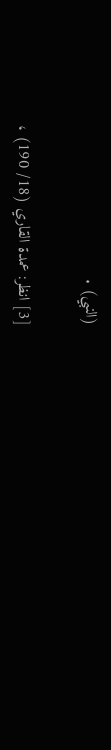(النبي) .

[3] انظر: عمدة القاري (18/ 190) ،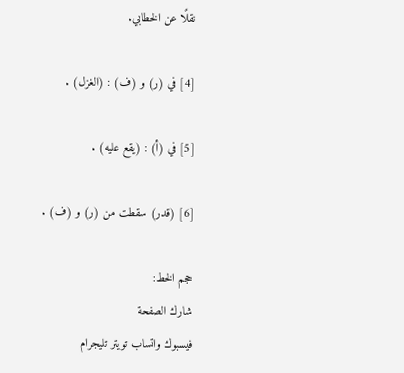نقلًا عن الخطابي.

[4] في (ر) و (ف) : (الغزل) .

[5] في (أ) : (يقع عليه) .

[6] (قدر) سقطت من (ر) و (ف) .

حجم الخط:
شارك الصفحة
فيسبوك واتساب تويتر تليجرام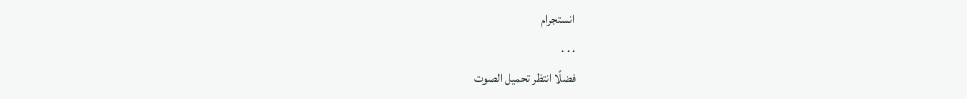انستجرام
. . .
فضلًا انتظر تحميل الصوت